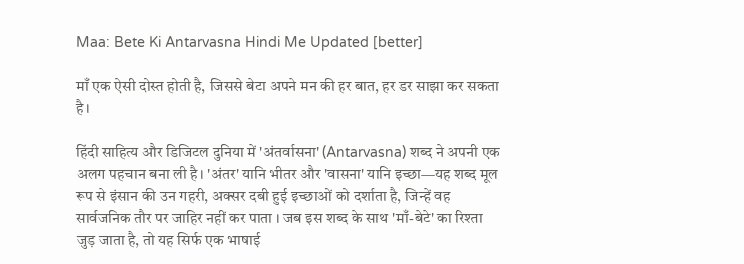Maa: Bete Ki Antarvasna Hindi Me Updated [better]

माँ एक ऐसी दोस्त होती है, जिससे बेटा अपने मन की हर बात, हर डर साझा कर सकता है।

हिंदी साहित्य और डिजिटल दुनिया में 'अंतर्वासना' (Antarvasna) शब्द ने अपनी एक अलग पहचान बना ली है। 'अंतर' यानि भीतर और 'वासना' यानि इच्छा—यह शब्द मूल रूप से इंसान की उन गहरी, अक्सर दबी हुई इच्छाओं को दर्शाता है, जिन्हें वह सार्वजनिक तौर पर जाहिर नहीं कर पाता । जब इस शब्द के साथ 'माँ-बेटे' का रिश्ता जुड़ जाता है, तो यह सिर्फ एक भाषाई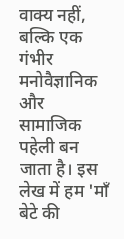वाक्य नहीं, बल्कि एक गंभीर मनोवैज्ञानिक और सामाजिक पहेली बन जाता है। इस लेख में हम 'माँ बेटे की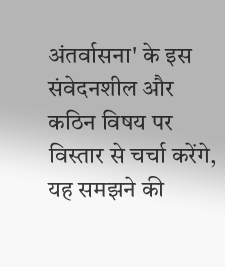अंतर्वासना' के इस संवेदनशील और कठिन विषय पर विस्तार से चर्चा करेंगे, यह समझने की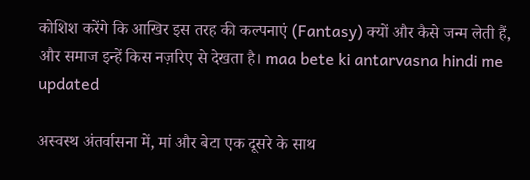कोशिश करेंगे कि आखिर इस तरह की कल्पनाएं (Fantasy) क्यों और कैसे जन्म लेती हैं, और समाज इन्हें किस नज़रिए से देखता है। maa bete ki antarvasna hindi me updated

अस्वस्थ अंतर्वासना में, मां और बेटा एक दूसरे के साथ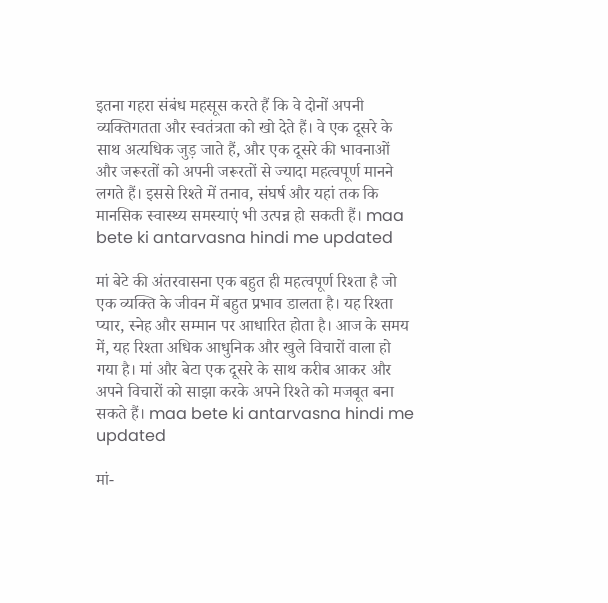इतना गहरा संबंध महसूस करते हैं कि वे दोनों अपनी व्यक्तिगतता और स्वतंत्रता को खो देते हैं। वे एक दूसरे के साथ अत्यधिक जुड़ जाते हैं, और एक दूसरे की भावनाओं और जरूरतों को अपनी जरूरतों से ज्यादा महत्वपूर्ण मानने लगते हैं। इससे रिश्ते में तनाव, संघर्ष और यहां तक कि मानसिक स्वास्थ्य समस्याएं भी उत्पन्न हो सकती हैं। maa bete ki antarvasna hindi me updated

मां बेटे की अंतरवासना एक बहुत ही महत्वपूर्ण रिश्ता है जो एक व्यक्ति के जीवन में बहुत प्रभाव डालता है। यह रिश्ता प्यार, स्नेह और सम्मान पर आधारित होता है। आज के समय में, यह रिश्ता अधिक आधुनिक और खुले विचारों वाला हो गया है। मां और बेटा एक दूसरे के साथ करीब आकर और अपने विचारों को साझा करके अपने रिश्ते को मजबूत बना सकते हैं। maa bete ki antarvasna hindi me updated

मां-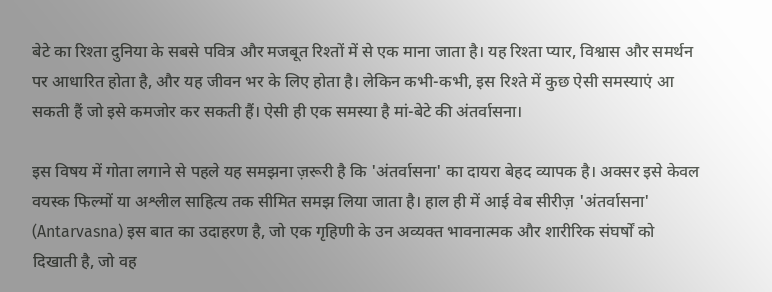बेटे का रिश्ता दुनिया के सबसे पवित्र और मजबूत रिश्तों में से एक माना जाता है। यह रिश्ता प्यार, विश्वास और समर्थन पर आधारित होता है, और यह जीवन भर के लिए होता है। लेकिन कभी-कभी, इस रिश्ते में कुछ ऐसी समस्याएं आ सकती हैं जो इसे कमजोर कर सकती हैं। ऐसी ही एक समस्या है मां-बेटे की अंतर्वासना।

इस विषय में गोता लगाने से पहले यह समझना ज़रूरी है कि 'अंतर्वासना' का दायरा बेहद व्यापक है। अक्सर इसे केवल वयस्क फिल्मों या अश्लील साहित्य तक सीमित समझ लिया जाता है। हाल ही में आई वेब सीरीज़ 'अंतर्वासना' (Antarvasna) इस बात का उदाहरण है, जो एक गृहिणी के उन अव्यक्त भावनात्मक और शारीरिक संघर्षों को दिखाती है, जो वह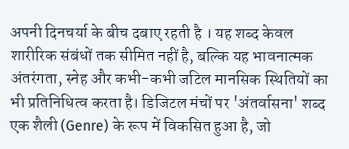अपनी दिनचर्या के बीच दबाए रहती है । यह शब्द केवल शारीरिक संबंधों तक सीमित नहीं है, बल्कि यह भावनात्मक अंतरंगता, स्नेह और कभी-कभी जटिल मानसिक स्थितियों का भी प्रतिनिधित्व करता है। डिजिटल मंचों पर 'अंतर्वासना' शब्द एक शैली (Genre) के रूप में विकसित हुआ है, जो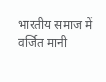भारतीय समाज में वर्जित मानी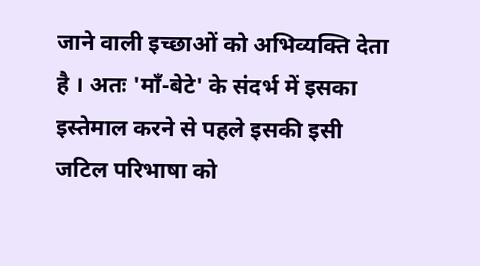जाने वाली इच्छाओं को अभिव्यक्ति देता है । अतः 'माँ-बेटे' के संदर्भ में इसका इस्तेमाल करने से पहले इसकी इसी जटिल परिभाषा को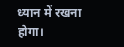ध्यान में रखना होगा।